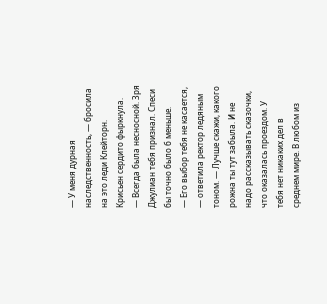— У меня дурная наследственность, — бросила на это леди Клейторн.
Крисьен сердито фыркнула.
— Всегда была несносной. Зря Джулиан тебя признал. Спеси бы точно было б меньше.
— Его выбор тебя не касается, — ответила ректор ледяным тоном. — Лучше скажи, какого рожна ты тут забыла. И не надо рассказывать сказочки, что оказалась проездом. У тебя нет никаких дел в среднем мире. В любом из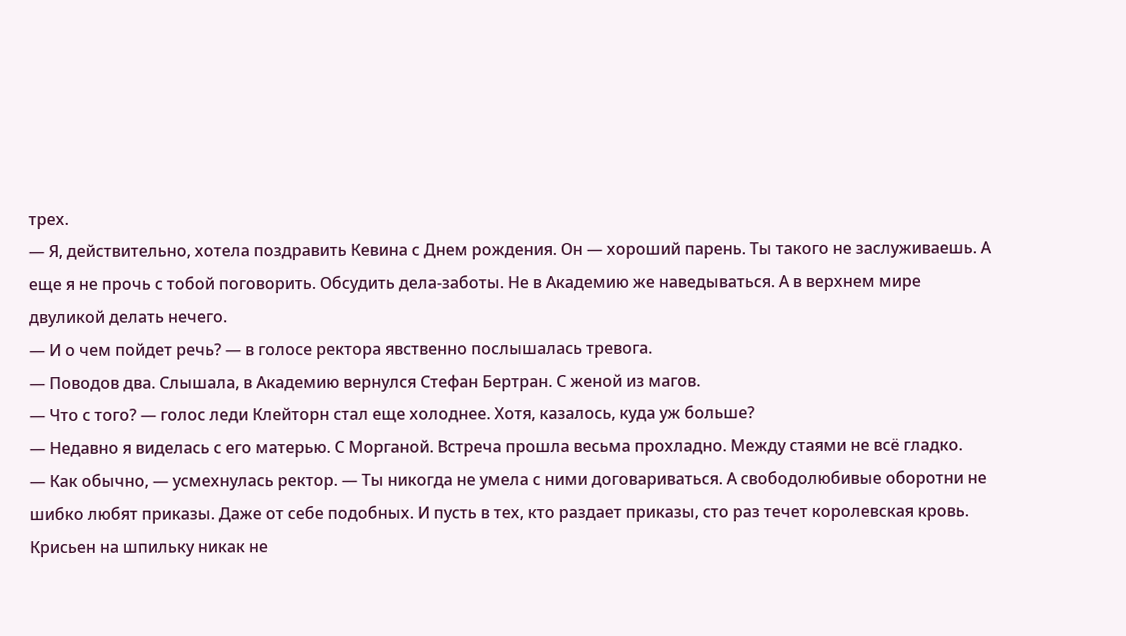трех.
— Я, действительно, хотела поздравить Кевина с Днем рождения. Он — хороший парень. Ты такого не заслуживаешь. А еще я не прочь с тобой поговорить. Обсудить дела-заботы. Не в Академию же наведываться. А в верхнем мире двуликой делать нечего.
— И о чем пойдет речь? — в голосе ректора явственно послышалась тревога.
— Поводов два. Слышала, в Академию вернулся Стефан Бертран. С женой из магов.
— Что с того? — голос леди Клейторн стал еще холоднее. Хотя, казалось, куда уж больше?
— Недавно я виделась с его матерью. С Морганой. Встреча прошла весьма прохладно. Между стаями не всё гладко.
— Как обычно, — усмехнулась ректор. — Ты никогда не умела с ними договариваться. А свободолюбивые оборотни не шибко любят приказы. Даже от себе подобных. И пусть в тех, кто раздает приказы, сто раз течет королевская кровь.
Крисьен на шпильку никак не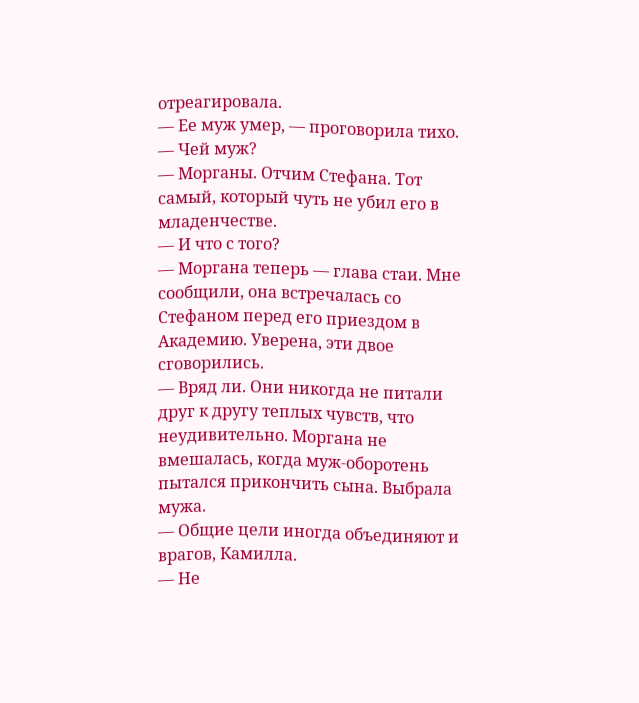отреагировала.
— Ее муж умер, — проговорила тихо.
— Чей муж?
— Морганы. Отчим Стефана. Тот самый, который чуть не убил его в младенчестве.
— И что с того?
— Моргана теперь — глава стаи. Мне сообщили, она встречалась со Стефаном перед его приездом в Академию. Уверена, эти двое сговорились.
— Вряд ли. Они никогда не питали друг к другу теплых чувств, что неудивительно. Моргана не вмешалась, когда муж-оборотень пытался прикончить сына. Выбрала мужа.
— Общие цели иногда объединяют и врагов, Камилла.
— Не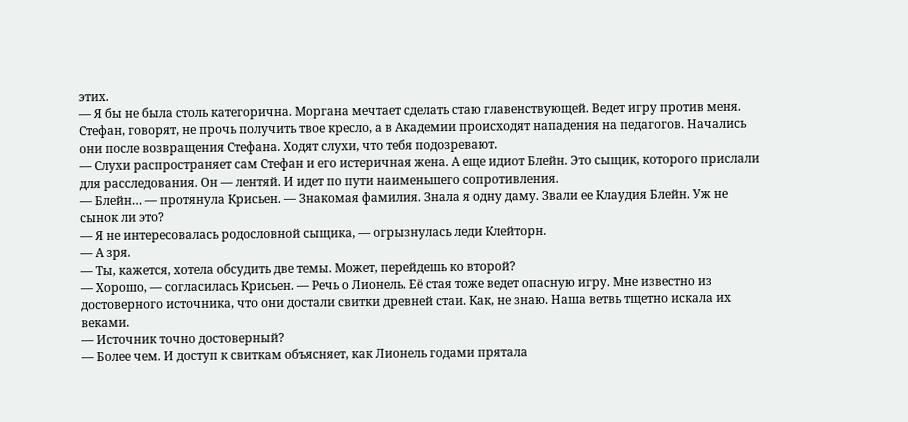этих.
— Я бы не была столь категорична. Моргана мечтает сделать стаю главенствующей. Ведет игру против меня. Стефан, говорят, не прочь получить твое кресло, а в Академии происходят нападения на педагогов. Начались они после возвращения Стефана. Ходят слухи, что тебя подозревают.
— Слухи распространяет сам Стефан и его истеричная жена. А еще идиот Блейн. Это сыщик, которого прислали для расследования. Он — лентяй. И идет по пути наименьшего сопротивления.
— Блейн… — протянула Крисьен. — Знакомая фамилия. Знала я одну даму. Звали ее Клаудия Блейн. Уж не сынок ли это?
— Я не интересовалась родословной сыщика, — огрызнулась леди Клейторн.
— А зря.
— Ты, кажется, хотела обсудить две темы. Может, перейдешь ко второй?
— Хорошо, — согласилась Крисьен. — Речь о Лионель. Её стая тоже ведет опасную игру. Мне известно из достоверного источника, что они достали свитки древней стаи. Как, не знаю. Наша ветвь тщетно искала их веками.
— Источник точно достоверный?
— Более чем. И доступ к свиткам объясняет, как Лионель годами прятала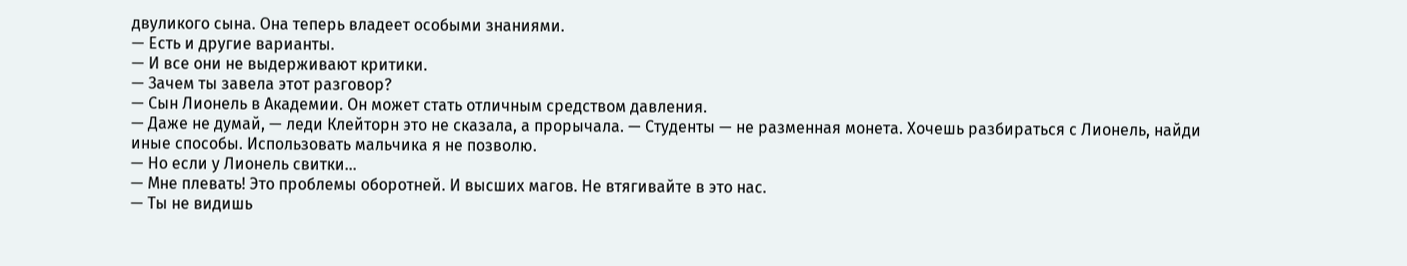двуликого сына. Она теперь владеет особыми знаниями.
— Есть и другие варианты.
— И все они не выдерживают критики.
— Зачем ты завела этот разговор?
— Сын Лионель в Академии. Он может стать отличным средством давления.
— Даже не думай, — леди Клейторн это не сказала, а прорычала. — Студенты — не разменная монета. Хочешь разбираться с Лионель, найди иные способы. Использовать мальчика я не позволю.
— Но если у Лионель свитки…
— Мне плевать! Это проблемы оборотней. И высших магов. Не втягивайте в это нас.
— Ты не видишь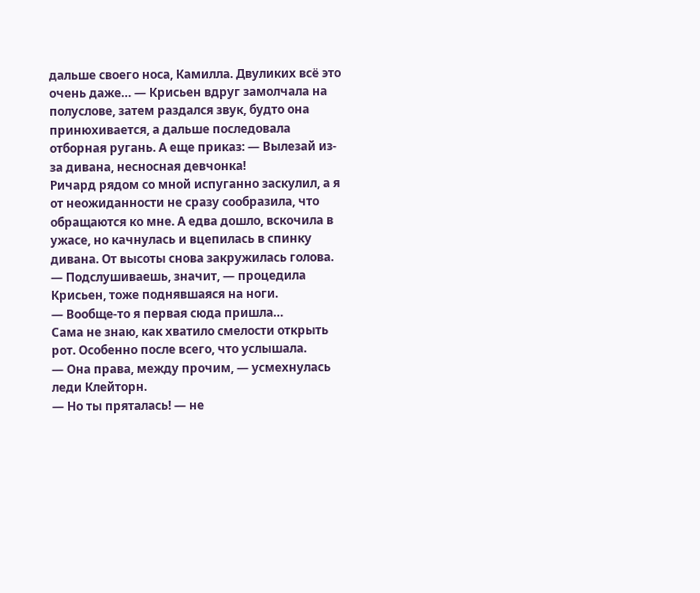дальше своего носа, Камилла. Двуликих всё это очень даже… — Крисьен вдруг замолчала на полуслове, затем раздался звук, будто она принюхивается, а дальше последовала отборная ругань. А еще приказ: — Вылезай из-за дивана, несносная девчонка!
Ричард рядом со мной испуганно заскулил, а я от неожиданности не сразу сообразила, что обращаются ко мне. А едва дошло, вскочила в ужасе, но качнулась и вцепилась в спинку дивана. От высоты снова закружилась голова.
— Подслушиваешь, значит, — процедила Крисьен, тоже поднявшаяся на ноги.
— Вообще-то я первая сюда пришла…
Сама не знаю, как хватило смелости открыть рот. Особенно после всего, что услышала.
— Она права, между прочим, — усмехнулась леди Клейторн.
— Но ты пряталась! — не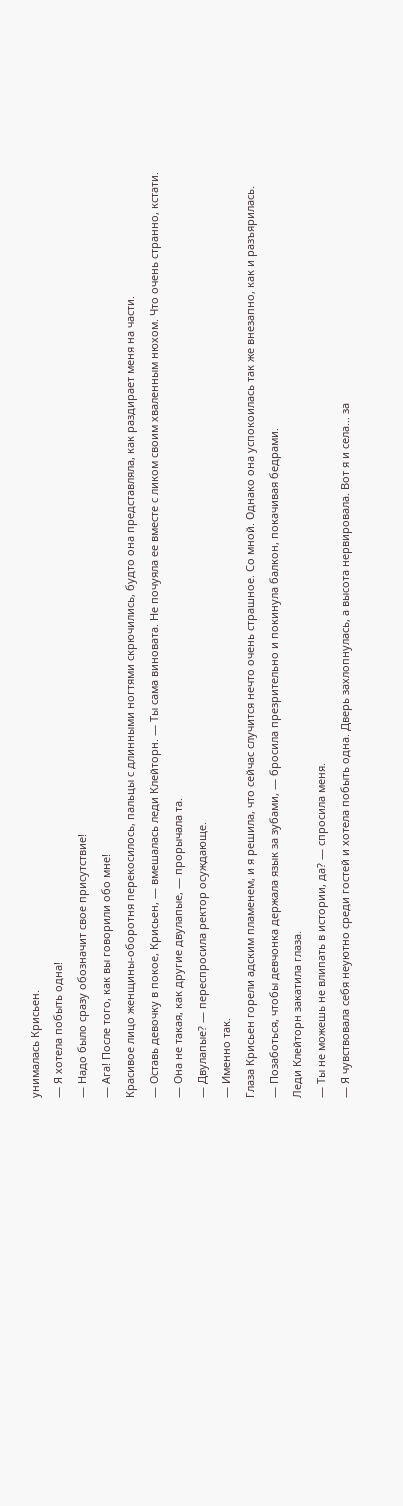унималась Крисьен.
— Я хотела побыть одна!
— Надо было сразу обозначит свое присутствие!
— Ага! После того, как вы говорили обо мне!
Красивое лицо женщины-оборотня перекосилось, пальцы с длинными ногтями скрючились, будто она представляла, как раздирает меня на части.
— Оставь девочку в покое, Крисьен, — вмешалась леди Клейторн. — Ты сама виновата. Не почуяла ее вместе с ликом своим хваленным нюхом. Что очень странно, кстати.
— Она не такая, как другие двулапые, — прорычала та.
— Двулапые? — переспросила ректор осуждающе.
— Именно так.
Глаза Крисьен горели адским пламенем, и я решила, что сейчас случится нечто очень страшное. Со мной. Однако она успокоилась так же внезапно, как и разъярилась.
— Позаботься, чтобы девчонка держала язык за зубами, — бросила презрительно и покинула балкон, покачивая бедрами.
Леди Клейторн закатила глаза.
— Ты не можешь не влипать в истории, да? — спросила меня.
— Я чувствовала себя неуютно среди гостей и хотела побыть одна. Дверь захлопнулась, а высота нервировала. Вот я и села… за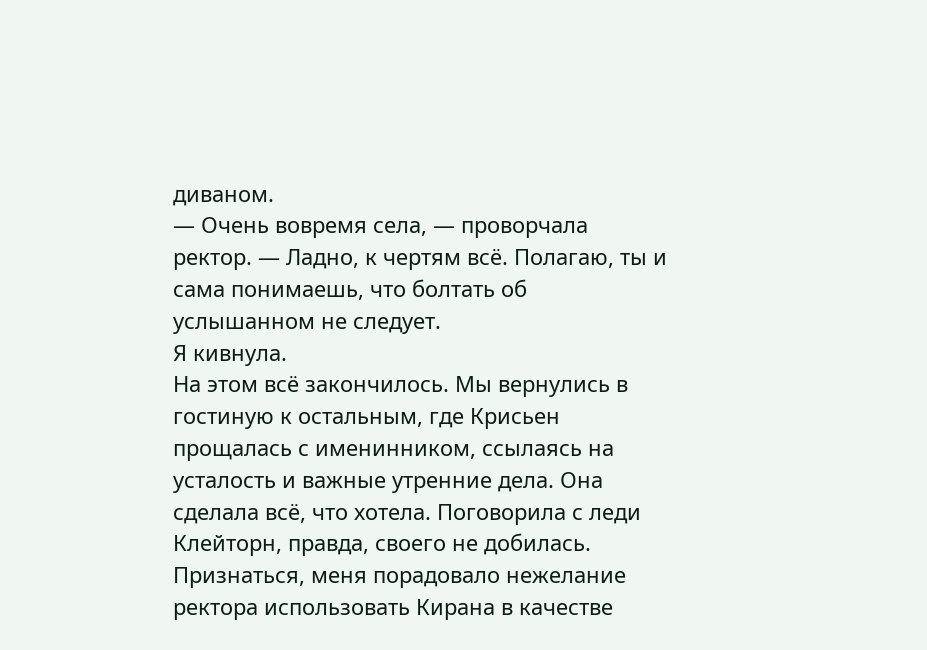диваном.
— Очень вовремя села, — проворчала ректор. — Ладно, к чертям всё. Полагаю, ты и сама понимаешь, что болтать об услышанном не следует.
Я кивнула.
На этом всё закончилось. Мы вернулись в гостиную к остальным, где Крисьен прощалась с именинником, ссылаясь на усталость и важные утренние дела. Она сделала всё, что хотела. Поговорила с леди Клейторн, правда, своего не добилась. Признаться, меня порадовало нежелание ректора использовать Кирана в качестве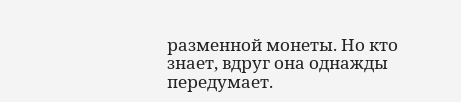разменной монеты. Но кто знает, вдруг она однажды передумает.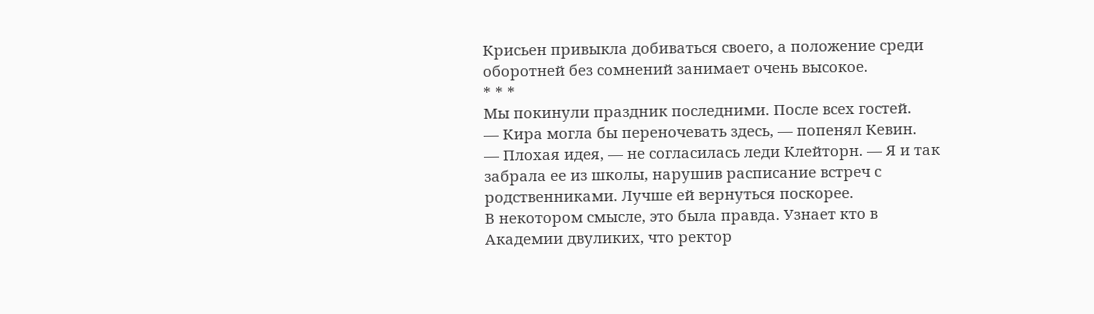Крисьен привыкла добиваться своего, а положение среди оборотней без сомнений занимает очень высокое.
* * *
Мы покинули праздник последними. После всех гостей.
— Кира могла бы переночевать здесь, — попенял Кевин.
— Плохая идея, — не согласилась леди Клейторн. — Я и так забрала ее из школы, нарушив расписание встреч с родственниками. Лучше ей вернуться поскорее.
В некотором смысле, это была правда. Узнает кто в Академии двуликих, что ректор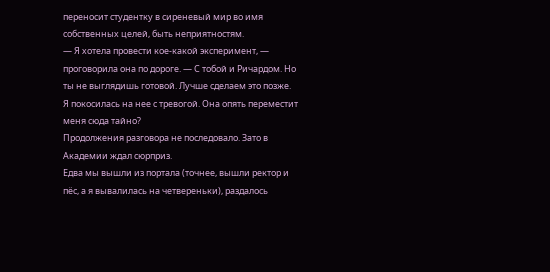переносит студентку в сиреневый мир во имя собственных целей, быть неприятностям.
— Я хотела провести кое-какой эксперимент, — проговорила она по дороге. — С тобой и Ричардом. Но ты не выглядишь готовой. Лучше сделаем это позже.
Я покосилась на нее с тревогой. Она опять переместит меня сюда тайно?
Продолжения разговора не последовало. Зато в Академии ждал сюрприз.
Едва мы вышли из портала (точнее, вышли ректор и пёс, а я вывалилась на четвереньки), раздалось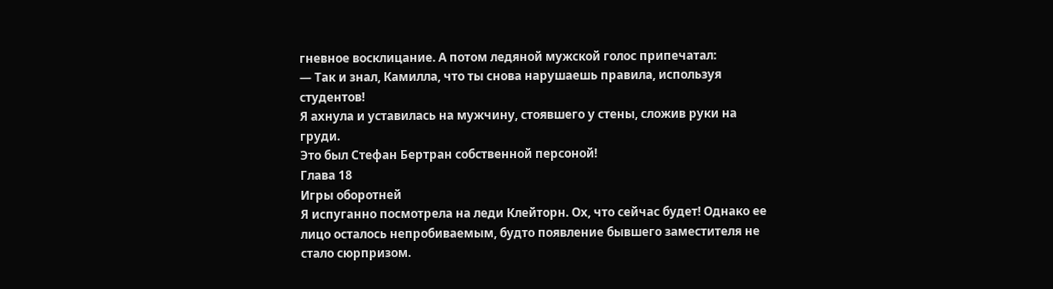гневное восклицание. А потом ледяной мужской голос припечатал:
— Так и знал, Камилла, что ты снова нарушаешь правила, используя студентов!
Я ахнула и уставилась на мужчину, стоявшего у стены, сложив руки на груди.
Это был Стефан Бертран собственной персоной!
Глава 18
Игры оборотней
Я испуганно посмотрела на леди Клейторн. Ох, что сейчас будет! Однако ее лицо осталось непробиваемым, будто появление бывшего заместителя не стало сюрпризом.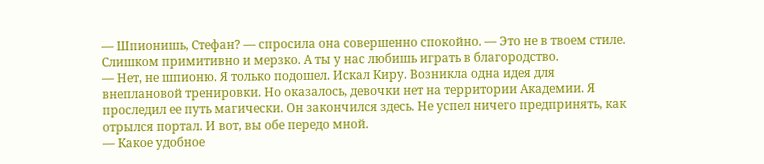— Шпионишь, Стефан? — спросила она совершенно спокойно. — Это не в твоем стиле. Слишком примитивно и мерзко. А ты у нас любишь играть в благородство.
— Нет, не шпионю. Я только подошел. Искал Киру. Возникла одна идея для внеплановой тренировки. Но оказалось, девочки нет на территории Академии. Я проследил ее путь магически. Он закончился здесь. Не успел ничего предпринять, как отрылся портал. И вот, вы обе передо мной.
— Какое удобное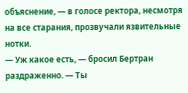объяснение, — в голосе ректора, несмотря на все старания, прозвучали язвительные нотки.
— Уж какое есть, — бросил Бертран раздраженно. — Ты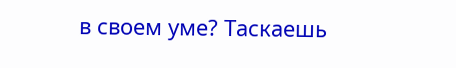в своем уме? Таскаешь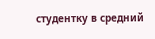студентку в средний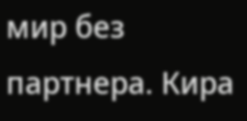мир без партнера. Кира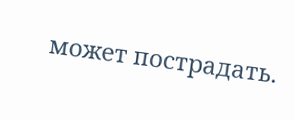может пострадать.